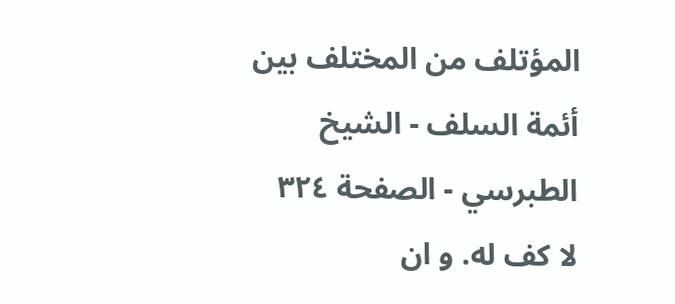المؤتلف من المختلف بين أئمة السلف - الشيخ الطبرسي - الصفحة ٣٢٤
لا كف له. و ان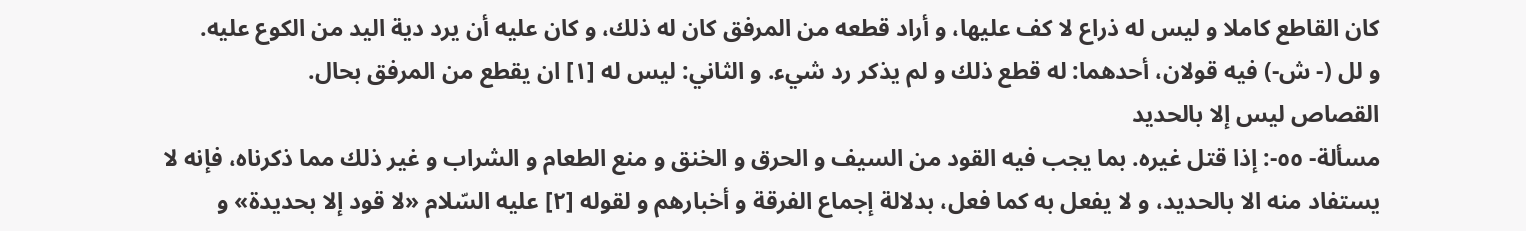كان القاطع كاملا و ليس له ذراع لا كف عليها، و أراد قطعه من المرفق كان له ذلك، و كان عليه أن يرد دية اليد من الكوع عليه.
و لل (- ش-) فيه قولان، أحدهما: له قطع ذلك و لم يذكر رد شيء. و الثاني: ليس له [١] ان يقطع من المرفق بحال.
القصاص ليس إلا بالحديد
مسألة- ٥٥-: إذا قتل غيره. بما يجب فيه القود من السيف و الحرق و الخنق و منع الطعام و الشراب و غير ذلك مما ذكرناه، فإنه لا يستفاد منه الا بالحديد، و لا يفعل به كما فعل، بدلالة إجماع الفرقة و أخبارهم و لقوله [٢] عليه السّلام «لا قود إلا بحديدة» و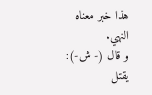هذا خبر معناه النهي.
و قال (- ش-): يقتل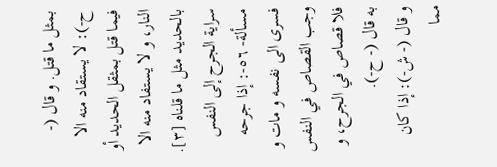بمثل ما قتل. و قال (- ح-): لا يستقاد منه الا فيما قتل بمثقل الحديد أو النار، و لا يستفاد منه الا بالحديد مثل ما قلناه [٣].
سراية الجرح إلى النفس
مسألة- ٥٦-: إذا جرحه فسرى الى نفسه و مات و وجب القصاص في النفس فلا قصاص في الجرح، و به قال (- ح-).
و قال (- ش-): إذا كان مما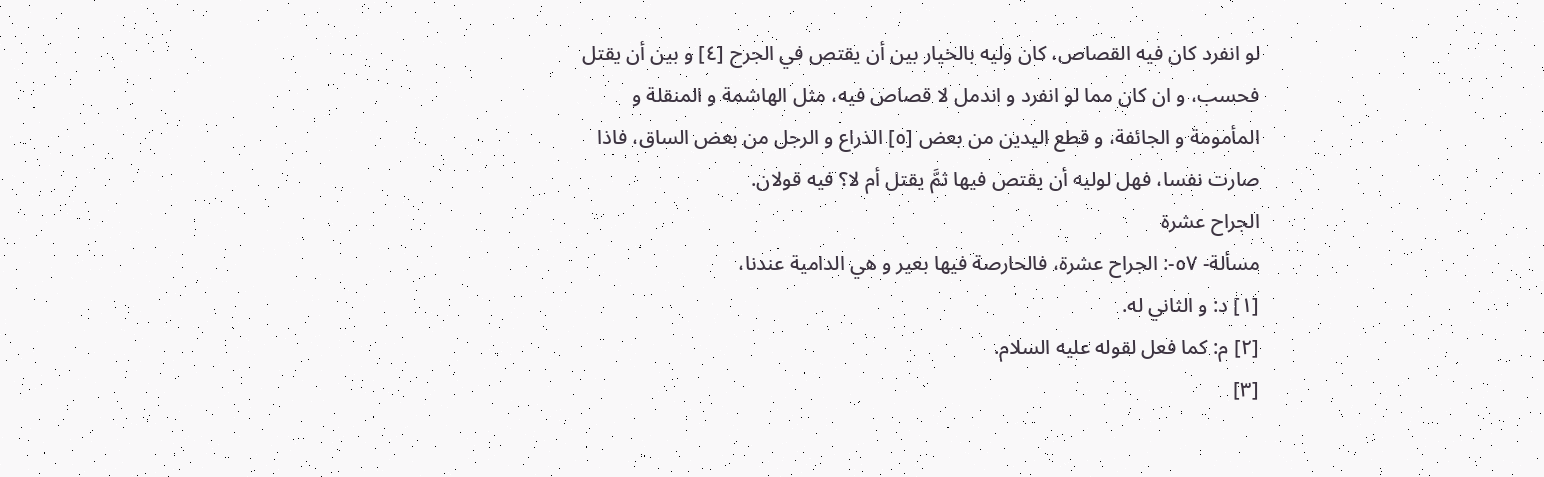لو انفرد كان فيه القصاص، كان وليه بالخيار بين أن يقتص في الجرح [٤] و بين أن يقتل فحسب، و ان كان مما لو انفرد و اندمل لا قصاص فيه، مثل الهاشمة و المنقلة و المأمومة و الجائفة، و قطع اليدين من بعض [٥] الذراع و الرجل من بعض الساق، فاذا صارت نفسا، فهل لوليه أن يقتص فيها ثمَّ يقتل أم لا؟ فيه قولان.
الجراح عشرة
مسألة- ٥٧-: الجراح عشرة، فالحارصة فيها بعير و هي الدامية عندنا،
[١] د: و الثاني له.
[٢] م: كما فعل لقوله عليه السلام.
[٣]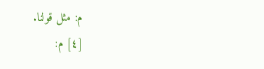م: مثل قولنا.
[٤] م: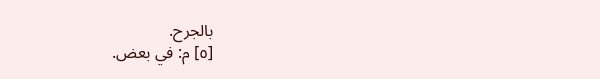بالجرح.
[٥] م: في بعض.